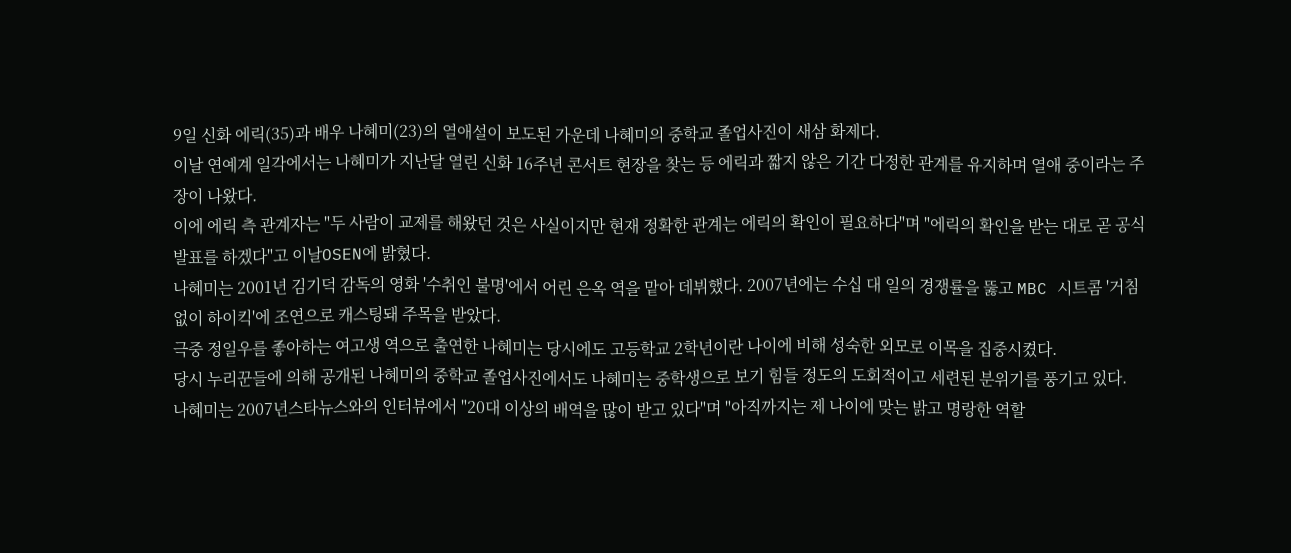9일 신화 에릭(35)과 배우 나혜미(23)의 열애설이 보도된 가운데 나혜미의 중학교 졸업사진이 새삼 화제다.
이날 연예계 일각에서는 나혜미가 지난달 열린 신화 16주년 콘서트 현장을 찾는 등 에릭과 짧지 않은 기간 다정한 관계를 유지하며 열애 중이라는 주장이 나왔다.
이에 에릭 측 관계자는 "두 사람이 교제를 해왔던 것은 사실이지만 현재 정확한 관계는 에릭의 확인이 필요하다"며 "에릭의 확인을 받는 대로 곧 공식 발표를 하겠다"고 이날OSEN에 밝혔다.
나혜미는 2001년 김기덕 감독의 영화 '수취인 불명'에서 어린 은옥 역을 맡아 데뷔했다. 2007년에는 수십 대 일의 경쟁률을 뚫고 MBC 시트콤 '거침없이 하이킥'에 조연으로 캐스팅돼 주목을 받았다.
극중 정일우를 좋아하는 여고생 역으로 출연한 나혜미는 당시에도 고등학교 2학년이란 나이에 비해 성숙한 외모로 이목을 집중시켰다.
당시 누리꾼들에 의해 공개된 나혜미의 중학교 졸업사진에서도 나혜미는 중학생으로 보기 힘들 정도의 도회적이고 세련된 분위기를 풍기고 있다.
나혜미는 2007년스타뉴스와의 인터뷰에서 "20대 이상의 배역을 많이 받고 있다"며 "아직까지는 제 나이에 맞는 밝고 명랑한 역할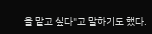을 맡고 싶다"고 말하기도 했다.